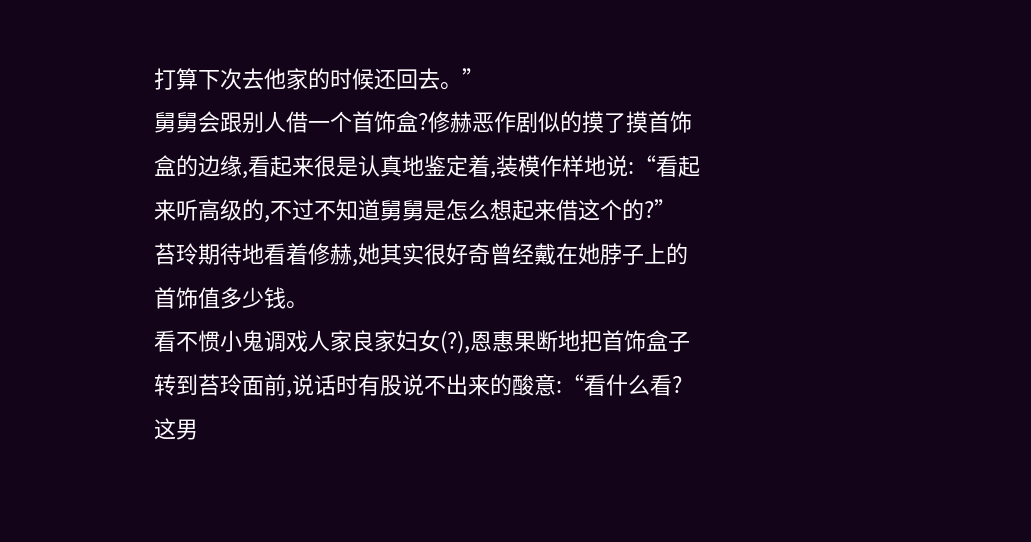打算下次去他家的时候还回去。”
舅舅会跟别人借一个首饰盒?修赫恶作剧似的摸了摸首饰盒的边缘,看起来很是认真地鉴定着,装模作样地说:“看起来听高级的,不过不知道舅舅是怎么想起来借这个的?”
苔玲期待地看着修赫,她其实很好奇曾经戴在她脖子上的首饰值多少钱。
看不惯小鬼调戏人家良家妇女(?),恩惠果断地把首饰盒子转到苔玲面前,说话时有股说不出来的酸意:“看什么看?这男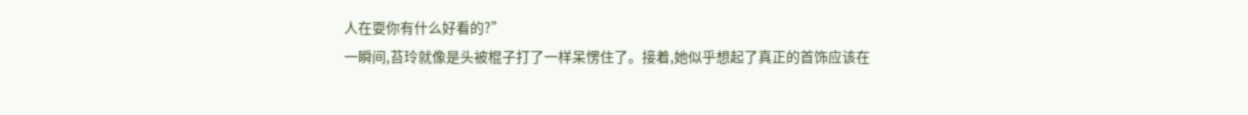人在耍你有什么好看的?”
一瞬间,苔玲就像是头被棍子打了一样呆愣住了。接着,她似乎想起了真正的首饰应该在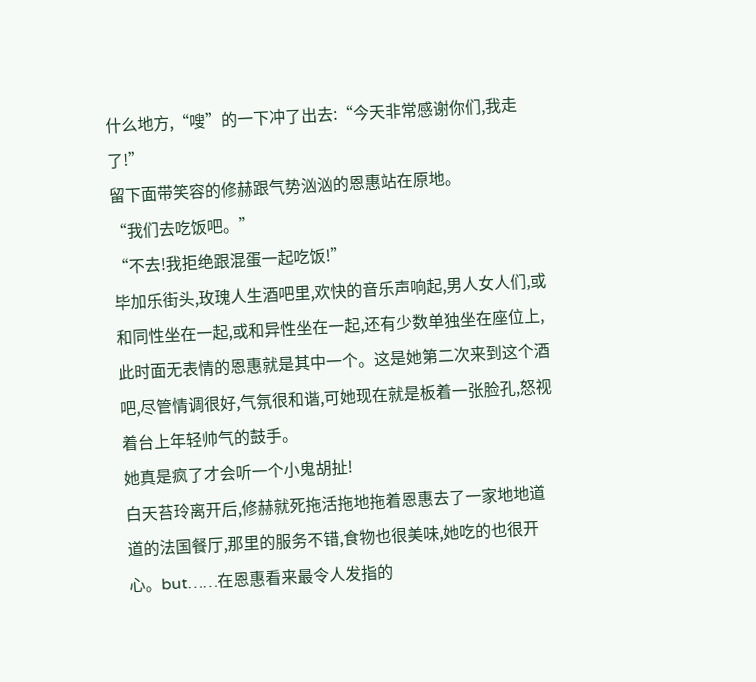什么地方,“嗖”的一下冲了出去:“今天非常感谢你们,我走了!”
留下面带笑容的修赫跟气势汹汹的恩惠站在原地。
“我们去吃饭吧。”
“不去!我拒绝跟混蛋一起吃饭!”
毕加乐街头,玫瑰人生酒吧里,欢快的音乐声响起,男人女人们,或和同性坐在一起,或和异性坐在一起,还有少数单独坐在座位上,此时面无表情的恩惠就是其中一个。这是她第二次来到这个酒吧,尽管情调很好,气氛很和谐,可她现在就是板着一张脸孔,怒视着台上年轻帅气的鼓手。
她真是疯了才会听一个小鬼胡扯!
白天苔玲离开后,修赫就死拖活拖地拖着恩惠去了一家地地道道的法国餐厅,那里的服务不错,食物也很美味,她吃的也很开心。but……在恩惠看来最令人发指的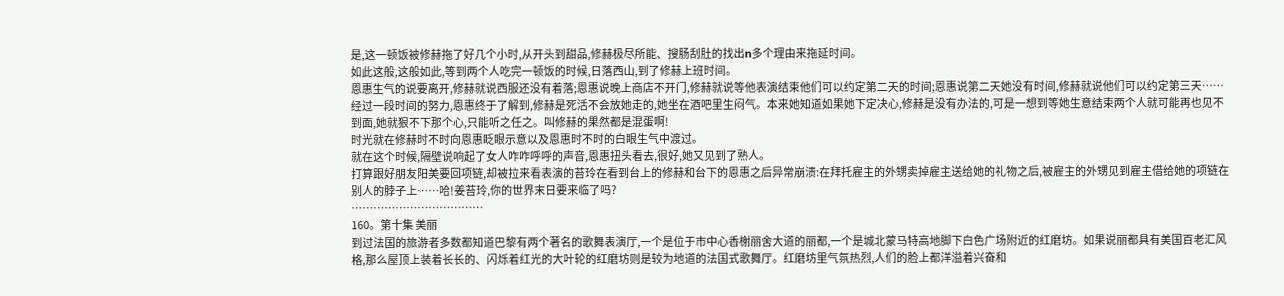是,这一顿饭被修赫拖了好几个小时,从开头到甜品,修赫极尽所能、搜肠刮肚的找出n多个理由来拖延时间。
如此这般,这般如此,等到两个人吃完一顿饭的时候,日落西山,到了修赫上班时间。
恩惠生气的说要离开,修赫就说西服还没有着落;恩惠说晚上商店不开门,修赫就说等他表演结束他们可以约定第二天的时间;恩惠说第二天她没有时间,修赫就说他们可以约定第三天……
经过一段时间的努力,恩惠终于了解到,修赫是死活不会放她走的,她坐在酒吧里生闷气。本来她知道如果她下定决心,修赫是没有办法的,可是一想到等她生意结束两个人就可能再也见不到面,她就狠不下那个心,只能听之任之。叫修赫的果然都是混蛋啊!
时光就在修赫时不时向恩惠眨眼示意以及恩惠时不时的白眼生气中渡过。
就在这个时候,隔壁说响起了女人咋咋呼呼的声音,恩惠扭头看去,很好,她又见到了熟人。
打算跟好朋友阳美要回项链,却被拉来看表演的苔玲在看到台上的修赫和台下的恩惠之后异常崩溃:在拜托雇主的外甥卖掉雇主送给她的礼物之后,被雇主的外甥见到雇主借给她的项链在别人的脖子上……哈!姜苔玲,你的世界末日要来临了吗?
………………………………
160。第十集 美丽
到过法国的旅游者多数都知道巴黎有两个著名的歌舞表演厅,一个是位于市中心香榭丽舍大道的丽都,一个是城北蒙马特高地脚下白色广场附近的红磨坊。如果说丽都具有美国百老汇风格,那么屋顶上装着长长的、闪烁着红光的大叶轮的红磨坊则是较为地道的法国式歌舞厅。红磨坊里气氛热烈,人们的脸上都洋溢着兴奋和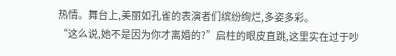热情。舞台上,美丽如孔雀的表演者们缤纷绚烂,多姿多彩。
“这么说,她不是因为你才离婚的?”启柱的眼皮直跳,这里实在过于吵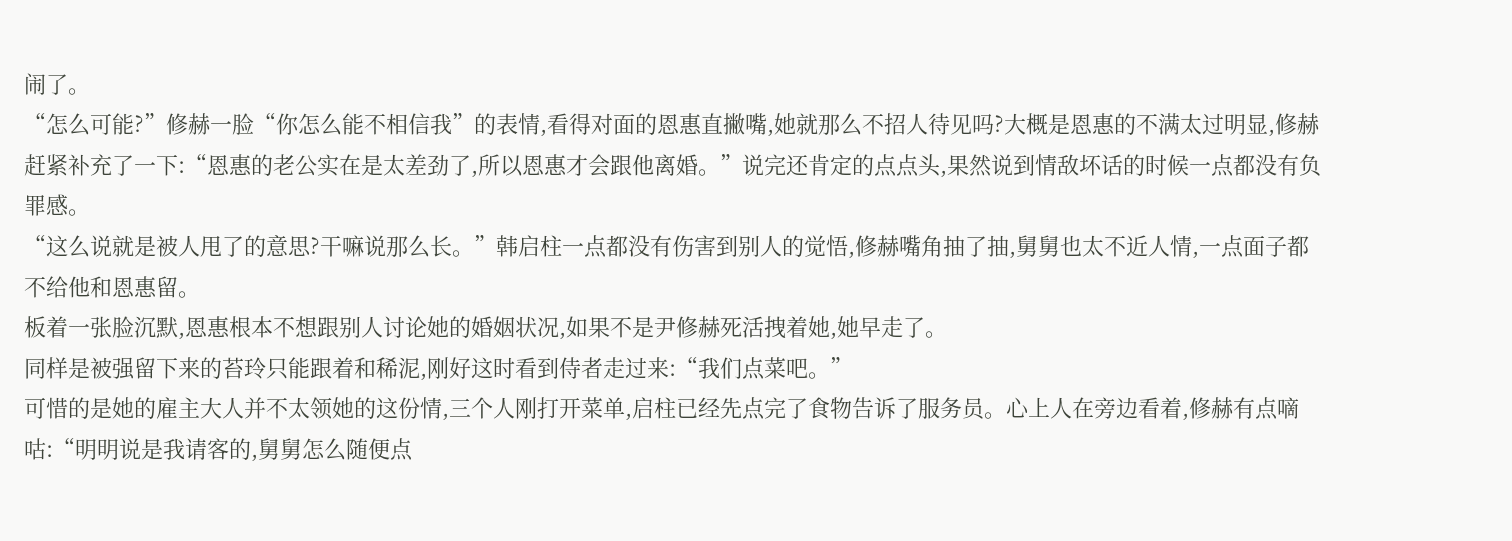闹了。
“怎么可能?”修赫一脸“你怎么能不相信我”的表情,看得对面的恩惠直撇嘴,她就那么不招人待见吗?大概是恩惠的不满太过明显,修赫赶紧补充了一下:“恩惠的老公实在是太差劲了,所以恩惠才会跟他离婚。”说完还肯定的点点头,果然说到情敌坏话的时候一点都没有负罪感。
“这么说就是被人甩了的意思?干嘛说那么长。”韩启柱一点都没有伤害到别人的觉悟,修赫嘴角抽了抽,舅舅也太不近人情,一点面子都不给他和恩惠留。
板着一张脸沉默,恩惠根本不想跟别人讨论她的婚姻状况,如果不是尹修赫死活拽着她,她早走了。
同样是被强留下来的苔玲只能跟着和稀泥,刚好这时看到侍者走过来:“我们点菜吧。”
可惜的是她的雇主大人并不太领她的这份情,三个人刚打开菜单,启柱已经先点完了食物告诉了服务员。心上人在旁边看着,修赫有点嘀咕:“明明说是我请客的,舅舅怎么随便点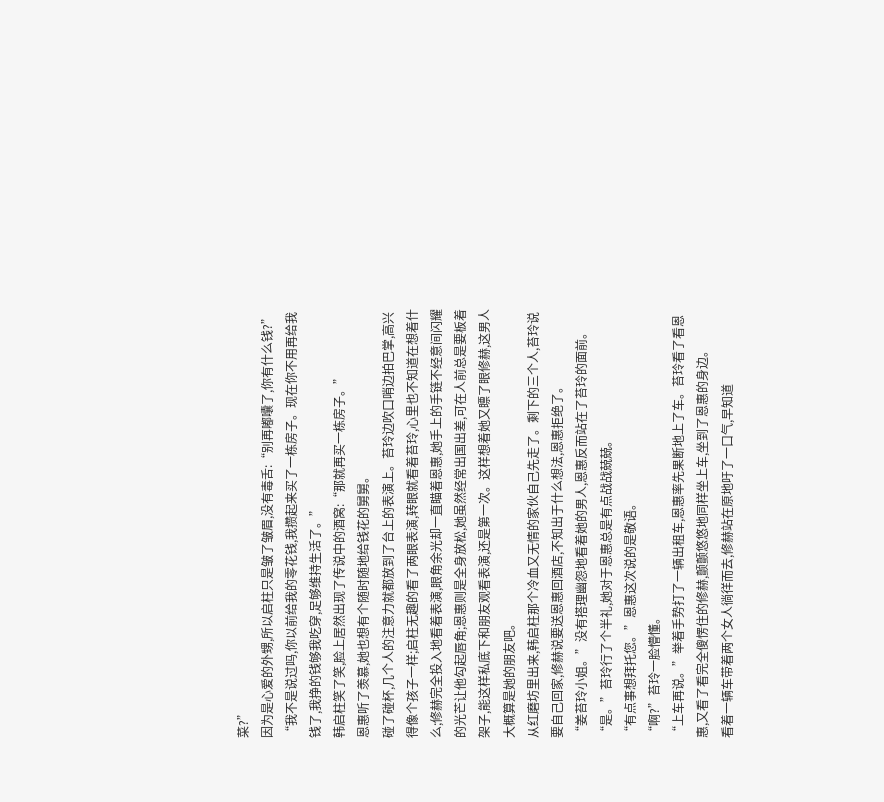菜?”
因为是心爱的外甥,所以启柱只是皱了皱眉,没有毒舌:“别再嘟囔了,你有什么钱?”
“我不是说过吗,你以前给我的零花钱,我攒起来买了一栋房子。现在你不用再给我钱了,我挣的钱够我吃穿,足够维持生活了。”
韩启柱笑了笑,脸上居然出现了传说中的酒窝:“那就再买一栋房子。”
恩惠听了羡慕,她也想有个随时随地给钱花的舅舅。
碰了碰杯,几个人的注意力就都放到了台上的表演上。苔玲边吹口哨边拍巴掌,高兴得像个孩子一样;启柱无趣的看了两眼表演,转眼就看着苔玲,心里也不知道在想着什么;修赫完全投入地看着表演,眼角余光却一直瞄着恩惠,她手上的手链不经意间闪耀的光芒让他勾起唇角;恩惠则是全身放松,她虽然经常出国出差,可在人前总是要板着架子,能这样私底下和朋友观看表演,还是第一次。这样想着她又瞟了眼修赫,这男人大概算是她的朋友吧。
从红磨坊里出来,韩启柱那个冷血又无情的家伙自己先走了。剩下的三个人,苔玲说要自己回家,修赫说要送恩惠回酒店,不知出于什么想法,恩惠拒绝了。
“姜苔玲小姐。”没有搭理幽怨地看着她的男人,恩惠反而站在了苔玲的面前。
“是。”苔玲行了个半礼,她对于恩惠总是有点战战兢兢。
“有点事想拜托您。”恩惠这次说的是敬语。
“啊?”苔玲一脸懵懂。
“上车再说。”举着手势打了一辆出租车,恩惠率先果断地上了车。苔玲看了看恩惠,又看了看完全傻愣住的修赫,颤颤悠悠地同样坐上车,坐到了恩惠的身边。
看着一辆车带着两个女人徜徉而去,修赫站在原地吁了一口气,早知道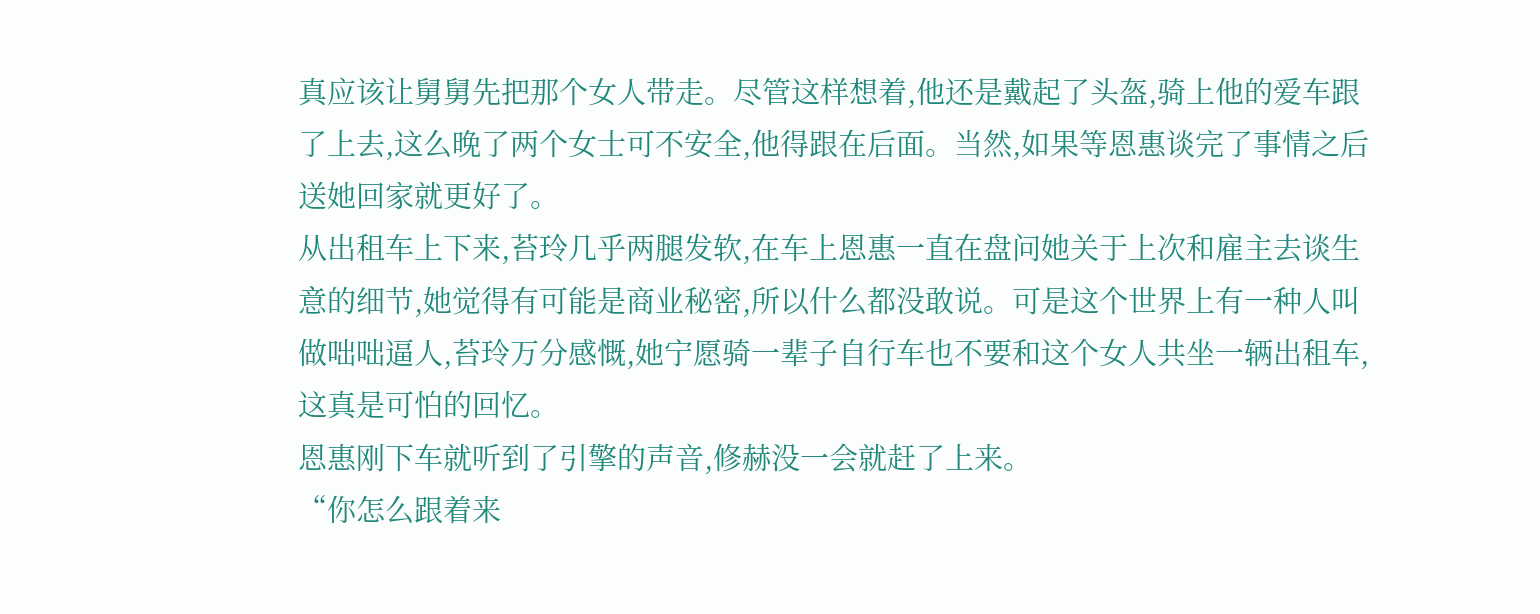真应该让舅舅先把那个女人带走。尽管这样想着,他还是戴起了头盔,骑上他的爱车跟了上去,这么晚了两个女士可不安全,他得跟在后面。当然,如果等恩惠谈完了事情之后送她回家就更好了。
从出租车上下来,苔玲几乎两腿发软,在车上恩惠一直在盘问她关于上次和雇主去谈生意的细节,她觉得有可能是商业秘密,所以什么都没敢说。可是这个世界上有一种人叫做咄咄逼人,苔玲万分感慨,她宁愿骑一辈子自行车也不要和这个女人共坐一辆出租车,这真是可怕的回忆。
恩惠刚下车就听到了引擎的声音,修赫没一会就赶了上来。
“你怎么跟着来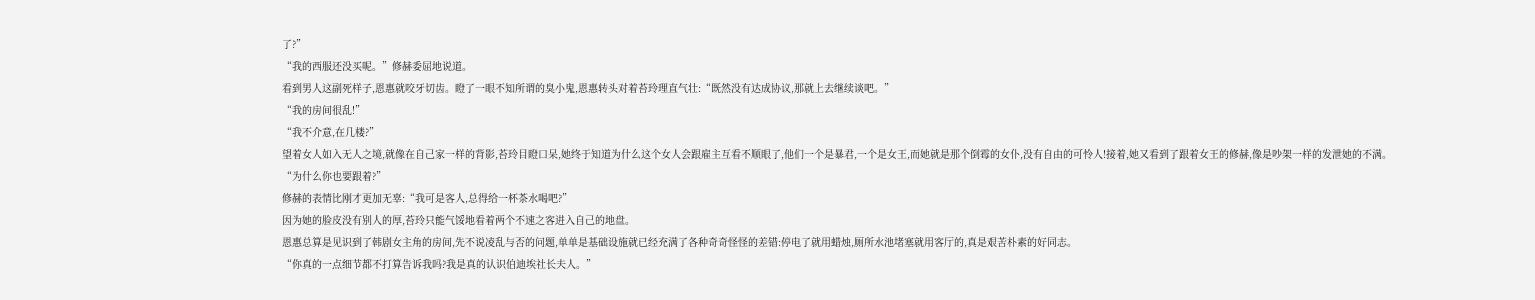了?”
“我的西服还没买呢。”修赫委屈地说道。
看到男人这副死样子,恩惠就咬牙切齿。瞪了一眼不知所谓的臭小鬼,恩惠转头对着苔玲理直气壮:“既然没有达成协议,那就上去继续谈吧。”
“我的房间很乱!”
“我不介意,在几楼?”
望着女人如入无人之境,就像在自己家一样的背影,苔玲目瞪口呆,她终于知道为什么这个女人会跟雇主互看不顺眼了,他们一个是暴君,一个是女王,而她就是那个倒霉的女仆,没有自由的可怜人!接着,她又看到了跟着女王的修赫,像是吵架一样的发泄她的不满。
“为什么你也要跟着?”
修赫的表情比刚才更加无辜:“我可是客人,总得给一杯茶水喝吧?”
因为她的脸皮没有别人的厚,苔玲只能气馁地看着两个不速之客进入自己的地盘。
恩惠总算是见识到了韩剧女主角的房间,先不说凌乱与否的问题,单单是基础设施就已经充满了各种奇奇怪怪的差错:停电了就用蜡烛,厕所水池堵塞就用客厅的,真是艰苦朴素的好同志。
“你真的一点细节都不打算告诉我吗?我是真的认识伯迪埃社长夫人。”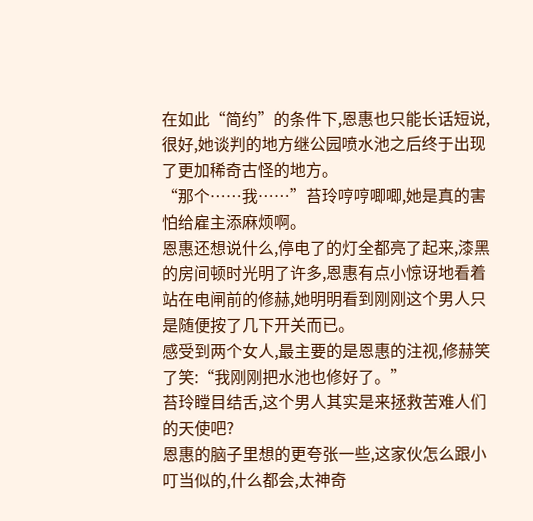在如此“简约”的条件下,恩惠也只能长话短说,很好,她谈判的地方继公园喷水池之后终于出现了更加稀奇古怪的地方。
“那个……我……”苔玲哼哼唧唧,她是真的害怕给雇主添麻烦啊。
恩惠还想说什么,停电了的灯全都亮了起来,漆黑的房间顿时光明了许多,恩惠有点小惊讶地看着站在电闸前的修赫,她明明看到刚刚这个男人只是随便按了几下开关而已。
感受到两个女人,最主要的是恩惠的注视,修赫笑了笑:“我刚刚把水池也修好了。”
苔玲瞠目结舌,这个男人其实是来拯救苦难人们的天使吧?
恩惠的脑子里想的更夸张一些,这家伙怎么跟小叮当似的,什么都会,太神奇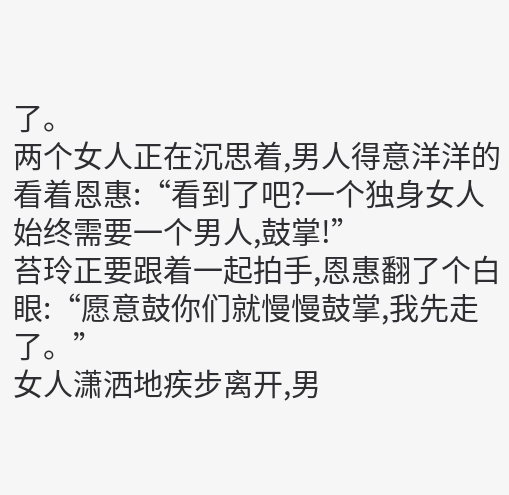了。
两个女人正在沉思着,男人得意洋洋的看着恩惠:“看到了吧?一个独身女人始终需要一个男人,鼓掌!”
苔玲正要跟着一起拍手,恩惠翻了个白眼:“愿意鼓你们就慢慢鼓掌,我先走了。”
女人潇洒地疾步离开,男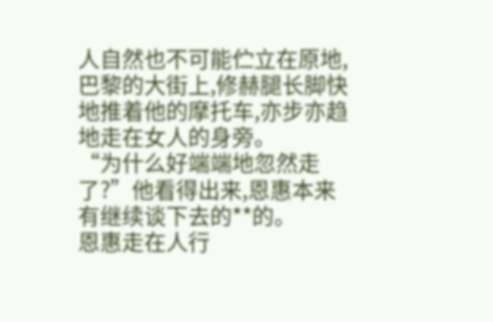人自然也不可能伫立在原地,巴黎的大街上,修赫腿长脚快地推着他的摩托车,亦步亦趋地走在女人的身旁。
“为什么好端端地忽然走了?”他看得出来,恩惠本来有继续谈下去的**的。
恩惠走在人行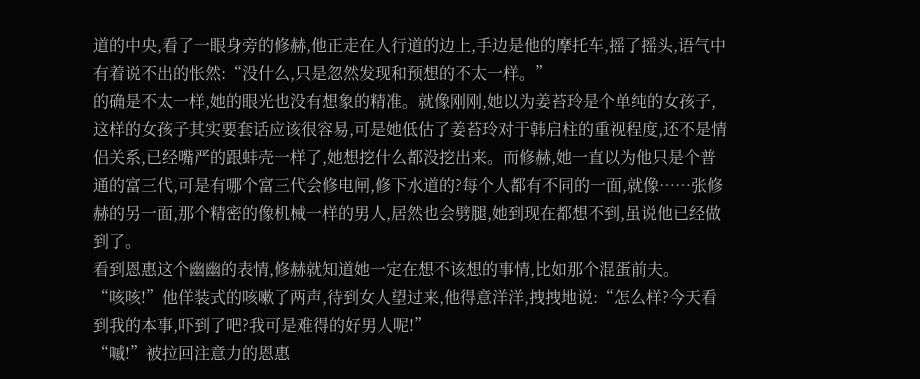道的中央,看了一眼身旁的修赫,他正走在人行道的边上,手边是他的摩托车,摇了摇头,语气中有着说不出的怅然:“没什么,只是忽然发现和预想的不太一样。”
的确是不太一样,她的眼光也没有想象的精准。就像刚刚,她以为姜苔玲是个单纯的女孩子,这样的女孩子其实要套话应该很容易,可是她低估了姜苔玲对于韩启柱的重视程度,还不是情侣关系,已经嘴严的跟蚌壳一样了,她想挖什么都没挖出来。而修赫,她一直以为他只是个普通的富三代,可是有哪个富三代会修电闸,修下水道的?每个人都有不同的一面,就像……张修赫的另一面,那个精密的像机械一样的男人,居然也会劈腿,她到现在都想不到,虽说他已经做到了。
看到恩惠这个幽幽的表情,修赫就知道她一定在想不该想的事情,比如那个混蛋前夫。
“咳咳!”他佯装式的咳嗽了两声,待到女人望过来,他得意洋洋,拽拽地说:“怎么样?今天看到我的本事,吓到了吧?我可是难得的好男人呢!”
“嘁!”被拉回注意力的恩惠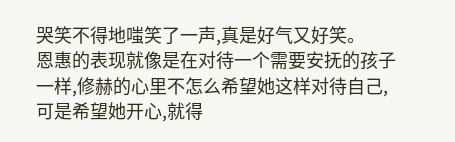哭笑不得地嗤笑了一声,真是好气又好笑。
恩惠的表现就像是在对待一个需要安抚的孩子一样,修赫的心里不怎么希望她这样对待自己,可是希望她开心,就得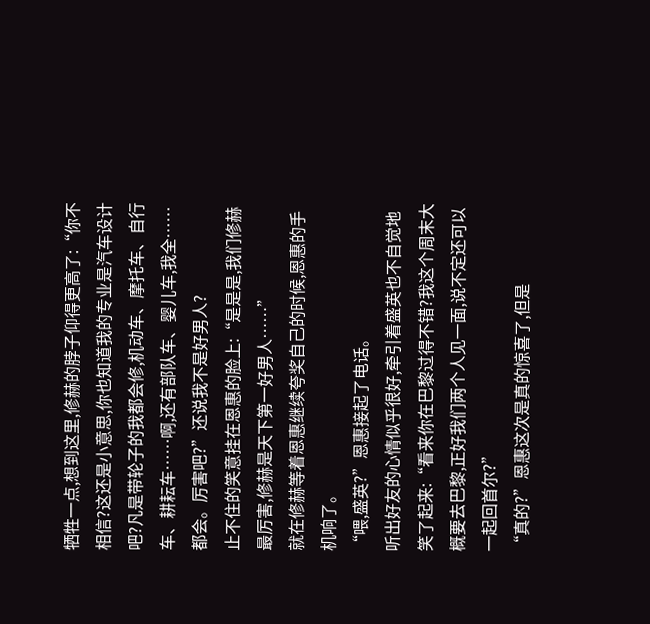牺牲一点,想到这里,修赫的脖子仰得更高了:“你不相信?这还是小意思,你也知道我的专业是汽车设计吧?凡是带轮子的我都会修,机动车、摩托车、自行车、耕耘车……啊,还有部队车、婴儿车,我全……都会。厉害吧?”还说我不是好男人?
止不住的笑意挂在恩惠的脸上:“是是是,我们修赫最厉害,修赫是天下第一好男人……”
就在修赫等着恩惠继续夸奖自己的时候,恩惠的手机响了。
“喂,盛英?”恩惠接起了电话。
听出好友的心情似乎很好,牵引着盛英也不自觉地笑了起来:“看来你在巴黎过得不错?我这个周末大概要去巴黎,正好我们两个人见一面,说不定还可以一起回首尔?”
“真的?”恩惠这次是真的惊喜了,但是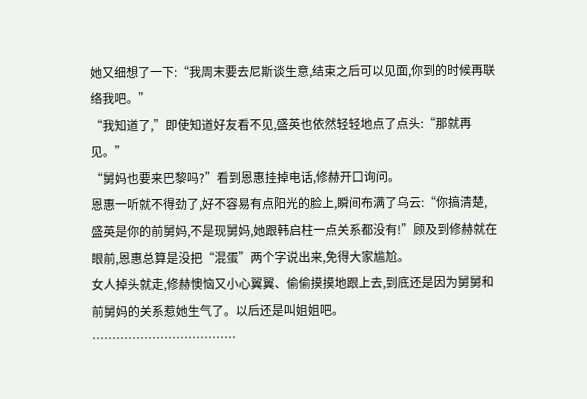她又细想了一下:“我周末要去尼斯谈生意,结束之后可以见面,你到的时候再联络我吧。”
“我知道了,”即使知道好友看不见,盛英也依然轻轻地点了点头:“那就再见。”
“舅妈也要来巴黎吗?”看到恩惠挂掉电话,修赫开口询问。
恩惠一听就不得劲了,好不容易有点阳光的脸上,瞬间布满了乌云:“你搞清楚,盛英是你的前舅妈,不是现舅妈,她跟韩启柱一点关系都没有!”顾及到修赫就在眼前,恩惠总算是没把“混蛋”两个字说出来,免得大家尴尬。
女人掉头就走,修赫懊恼又小心翼翼、偷偷摸摸地跟上去,到底还是因为舅舅和前舅妈的关系惹她生气了。以后还是叫姐姐吧。
………………………………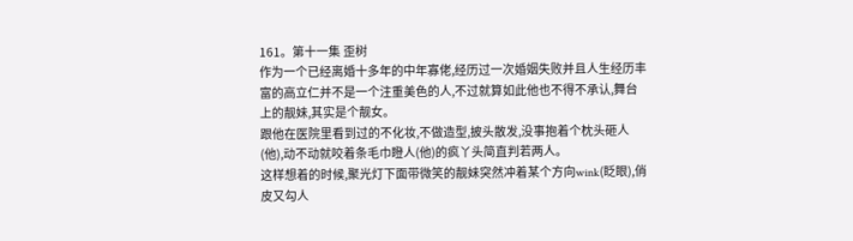161。第十一集 歪树
作为一个已经离婚十多年的中年寡佬,经历过一次婚姻失败并且人生经历丰富的高立仁并不是一个注重美色的人,不过就算如此他也不得不承认,舞台上的靓妹,其实是个靓女。
跟他在医院里看到过的不化妆,不做造型,披头散发,没事抱着个枕头砸人(他),动不动就咬着条毛巾瞪人(他)的疯丫头简直判若两人。
这样想着的时候,聚光灯下面带微笑的靓妹突然冲着某个方向wink(眨眼),俏皮又勾人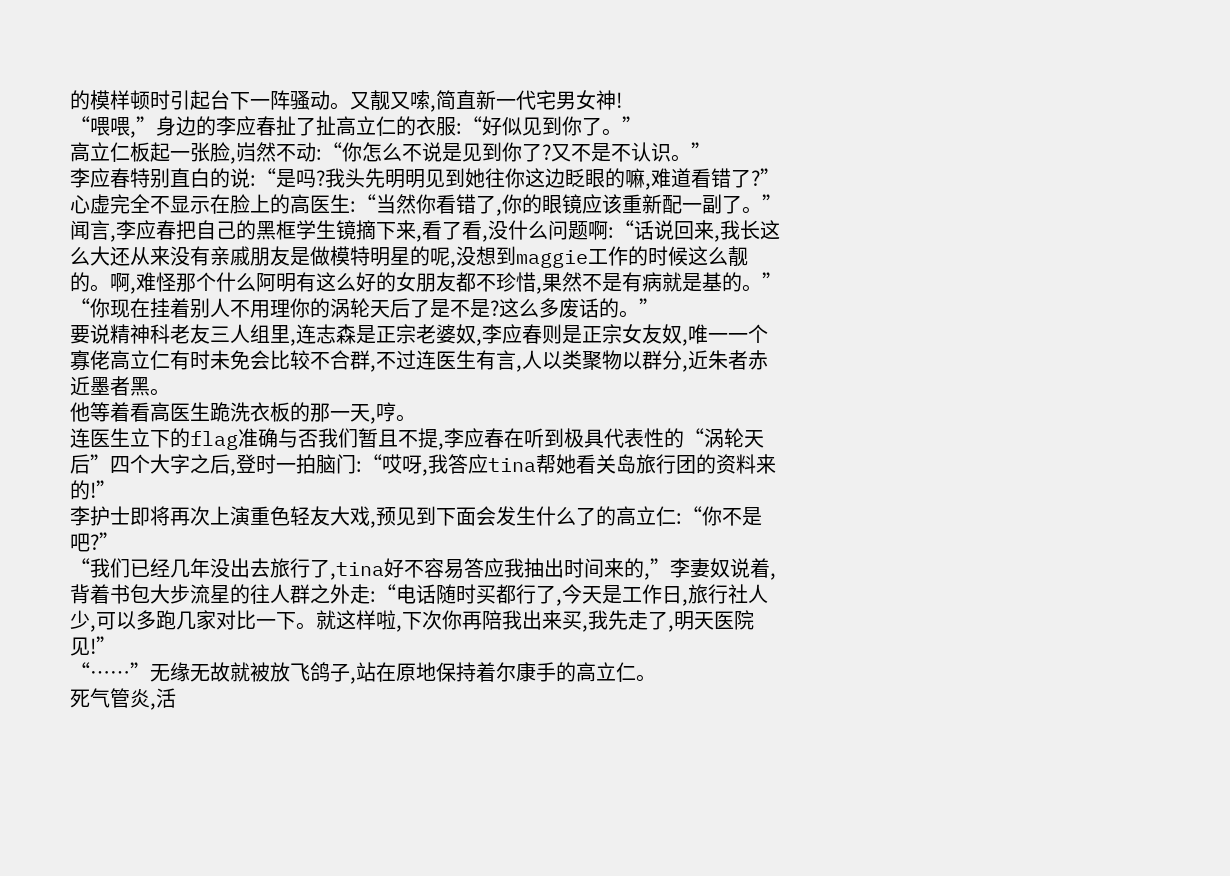的模样顿时引起台下一阵骚动。又靓又嗦,简直新一代宅男女神!
“喂喂,”身边的李应春扯了扯高立仁的衣服:“好似见到你了。”
高立仁板起一张脸,岿然不动:“你怎么不说是见到你了?又不是不认识。”
李应春特别直白的说:“是吗?我头先明明见到她往你这边眨眼的嘛,难道看错了?”
心虚完全不显示在脸上的高医生:“当然你看错了,你的眼镜应该重新配一副了。”
闻言,李应春把自己的黑框学生镜摘下来,看了看,没什么问题啊:“话说回来,我长这么大还从来没有亲戚朋友是做模特明星的呢,没想到maggie工作的时候这么靓的。啊,难怪那个什么阿明有这么好的女朋友都不珍惜,果然不是有病就是基的。”
“你现在挂着别人不用理你的涡轮天后了是不是?这么多废话的。”
要说精神科老友三人组里,连志森是正宗老婆奴,李应春则是正宗女友奴,唯一一个寡佬高立仁有时未免会比较不合群,不过连医生有言,人以类聚物以群分,近朱者赤近墨者黑。
他等着看高医生跪洗衣板的那一天,哼。
连医生立下的flag准确与否我们暂且不提,李应春在听到极具代表性的“涡轮天后”四个大字之后,登时一拍脑门:“哎呀,我答应tina帮她看关岛旅行团的资料来的!”
李护士即将再次上演重色轻友大戏,预见到下面会发生什么了的高立仁:“你不是吧?”
“我们已经几年没出去旅行了,tina好不容易答应我抽出时间来的,”李妻奴说着,背着书包大步流星的往人群之外走:“电话随时买都行了,今天是工作日,旅行社人少,可以多跑几家对比一下。就这样啦,下次你再陪我出来买,我先走了,明天医院见!”
“……”无缘无故就被放飞鸽子,站在原地保持着尔康手的高立仁。
死气管炎,活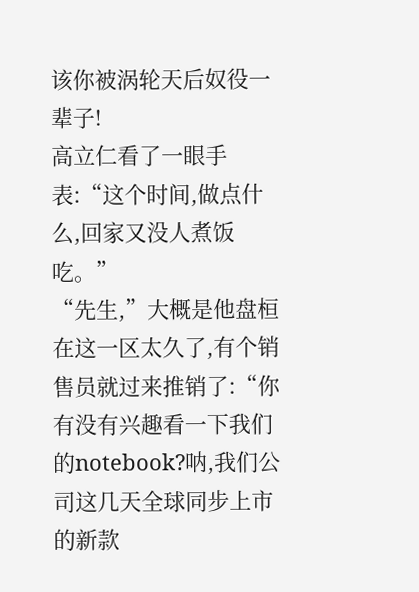该你被涡轮天后奴役一辈子!
高立仁看了一眼手表:“这个时间,做点什么,回家又没人煮饭吃。”
“先生,”大概是他盘桓在这一区太久了,有个销售员就过来推销了:“你有没有兴趣看一下我们的notebook?呐,我们公司这几天全球同步上市的新款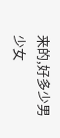来的,好多少男少女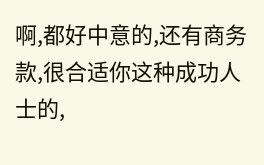啊,都好中意的,还有商务款,很合适你这种成功人士的,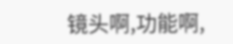镜头啊,功能啊,